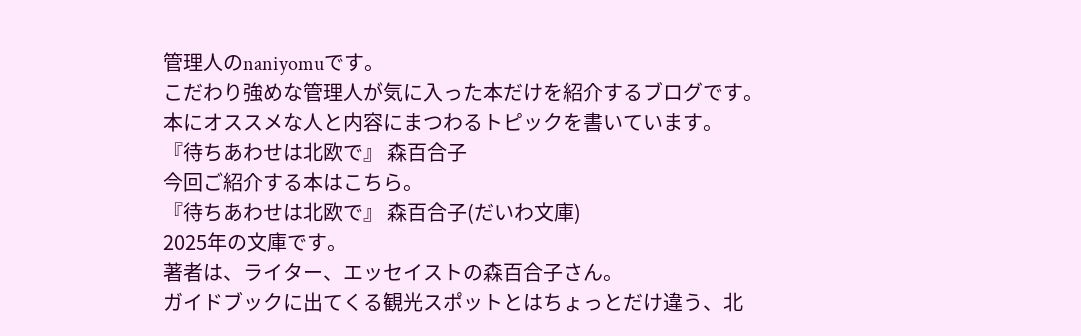管理人のnaniyomuです。
こだわり強めな管理人が気に入った本だけを紹介するブログです。
本にオススメな人と内容にまつわるトピックを書いています。
『待ちあわせは北欧で』 森百合子
今回ご紹介する本はこちら。
『待ちあわせは北欧で』 森百合子(だいわ文庫)
2025年の文庫です。
著者は、ライター、エッセイストの森百合子さん。
ガイドブックに出てくる観光スポットとはちょっとだけ違う、北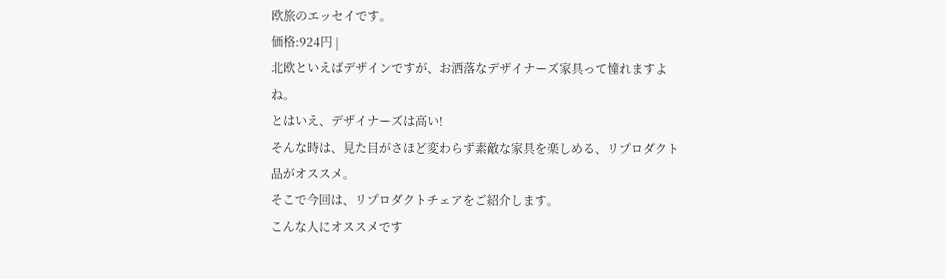欧旅のエッセイです。
価格:924円 |
北欧といえばデザインですが、お洒落なデザイナーズ家具って憧れますよね。
とはいえ、デザイナーズは高い!
そんな時は、見た目がさほど変わらず素敵な家具を楽しめる、リプロダクト品がオススメ。
そこで今回は、リプロダクトチェアをご紹介します。
こんな人にオススメです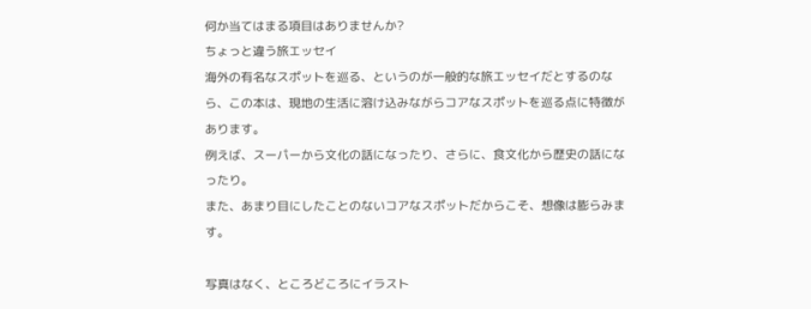何か当てはまる項目はありませんか?
ちょっと違う旅エッセイ
海外の有名なスポットを巡る、というのが一般的な旅エッセイだとするのなら、この本は、現地の生活に溶け込みながらコアなスポットを巡る点に特徴があります。
例えば、スーパーから文化の話になったり、さらに、食文化から歴史の話になったり。
また、あまり目にしたことのないコアなスポットだからこそ、想像は膨らみます。

写真はなく、ところどころにイラスト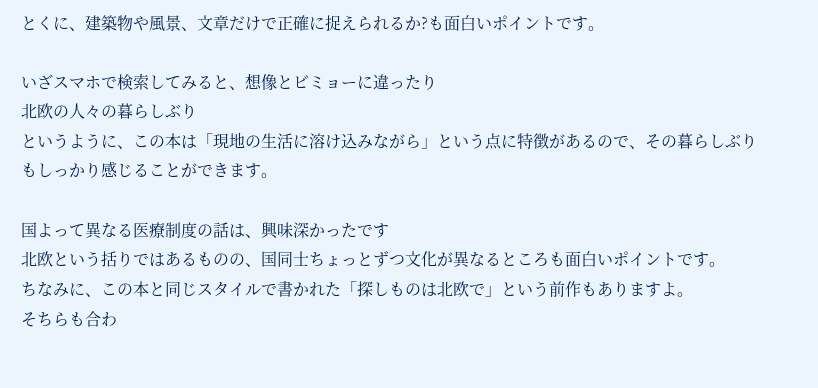とくに、建築物や風景、文章だけで正確に捉えられるか?も面白いポイントです。

いざスマホで検索してみると、想像とビミョーに違ったり
北欧の人々の暮らしぶり
というように、この本は「現地の生活に溶け込みながら」という点に特徴があるので、その暮らしぶりもしっかり感じることができます。

国よって異なる医療制度の話は、興味深かったです
北欧という括りではあるものの、国同士ちょっとずつ文化が異なるところも面白いポイントです。
ちなみに、この本と同じスタイルで書かれた「探しものは北欧で」という前作もありますよ。
そちらも合わ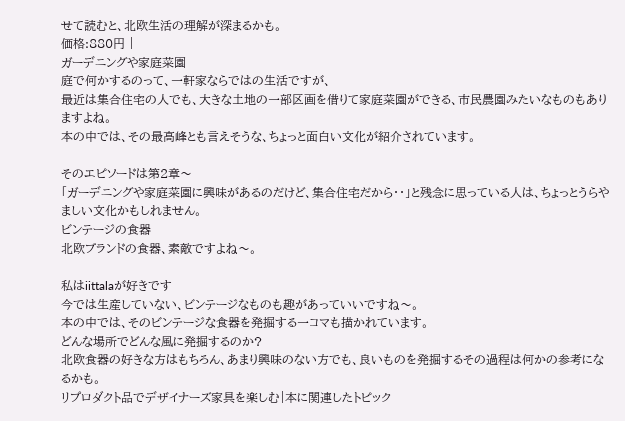せて読むと、北欧生活の理解が深まるかも。
価格:880円 |
ガーデニングや家庭菜園
庭で何かするのって、一軒家ならではの生活ですが、
最近は集合住宅の人でも、大きな土地の一部区画を借りて家庭菜園ができる、市民農園みたいなものもありますよね。
本の中では、その最高峰とも言えそうな、ちょっと面白い文化が紹介されています。

そのエピソードは第2章〜
「ガーデニングや家庭菜園に興味があるのだけど、集合住宅だから・・」と残念に思っている人は、ちょっとうらやましい文化かもしれません。
ビンテージの食器
北欧ブランドの食器、素敵ですよね〜。

私はiittalaが好きです
今では生産していない、ビンテージなものも趣があっていいですね〜。
本の中では、そのビンテージな食器を発掘する一コマも描かれています。
どんな場所でどんな風に発掘するのか?
北欧食器の好きな方はもちろん、あまり興味のない方でも、良いものを発掘するその過程は何かの参考になるかも。
リプロダクト品でデザイナーズ家具を楽しむ|本に関連したトピック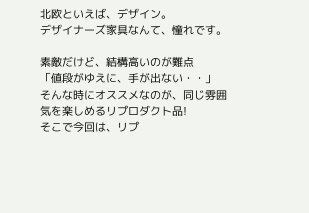北欧といえば、デザイン。
デザイナーズ家具なんて、憧れです。

素敵だけど、結構高いのが難点
「値段がゆえに、手が出ない・・」
そんな時にオススメなのが、同じ雰囲気を楽しめるリプロダクト品!
そこで今回は、リプ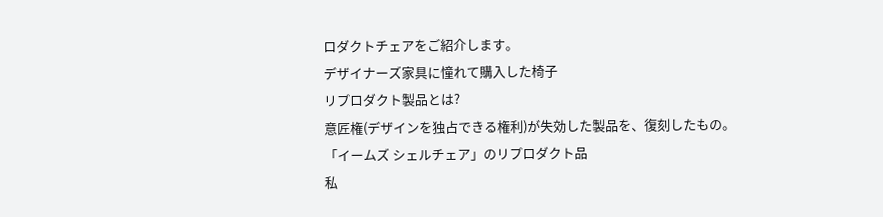ロダクトチェアをご紹介します。
デザイナーズ家具に憧れて購入した椅子
リプロダクト製品とは?
意匠権(デザインを独占できる権利)が失効した製品を、復刻したもの。
「イームズ シェルチェア」のリプロダクト品
私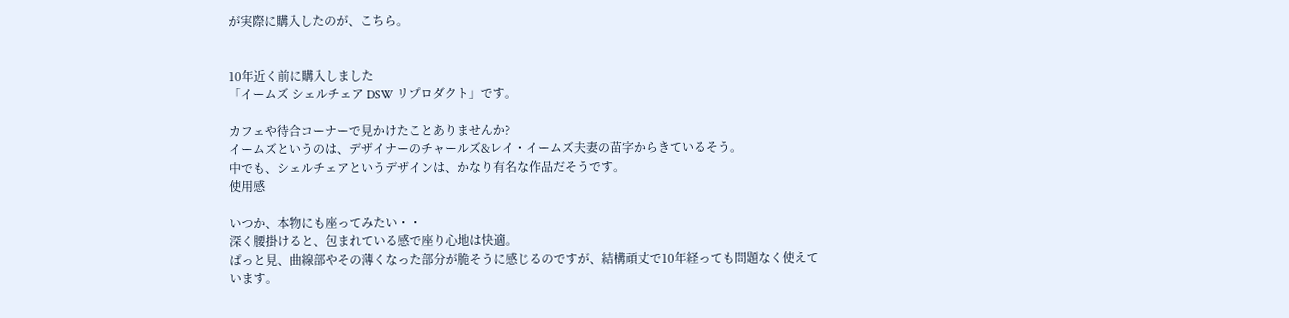が実際に購入したのが、こちら。


10年近く前に購入しました
「イームズ シェルチェア DSW リプロダクト」です。

カフェや待合コーナーで見かけたことありませんか?
イームズというのは、デザイナーのチャールズ&レイ・イームズ夫妻の苗字からきているそう。
中でも、シェルチェアというデザインは、かなり有名な作品だそうです。
使用感

いつか、本物にも座ってみたい・・
深く腰掛けると、包まれている感で座り心地は快適。
ぱっと見、曲線部やその薄くなった部分が脆そうに感じるのですが、結構頑丈で10年経っても問題なく使えています。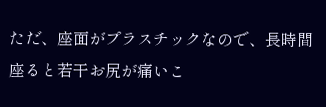ただ、座面がプラスチックなので、長時間座ると若干お尻が痛いこ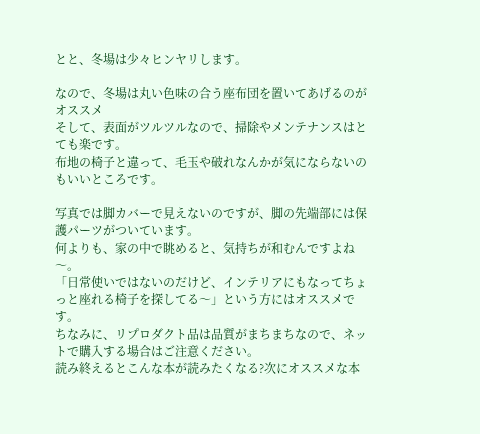とと、冬場は少々ヒンヤリします。

なので、冬場は丸い色味の合う座布団を置いてあげるのがオススメ
そして、表面がツルツルなので、掃除やメンテナンスはとても楽です。
布地の椅子と違って、毛玉や破れなんかが気にならないのもいいところです。

写真では脚カバーで見えないのですが、脚の先端部には保護パーツがついています。
何よりも、家の中で眺めると、気持ちが和むんですよね〜。
「日常使いではないのだけど、インテリアにもなってちょっと座れる椅子を探してる〜」という方にはオススメです。
ちなみに、リプロダクト品は品質がまちまちなので、ネットで購入する場合はご注意ください。
読み終えるとこんな本が読みたくなる?次にオススメな本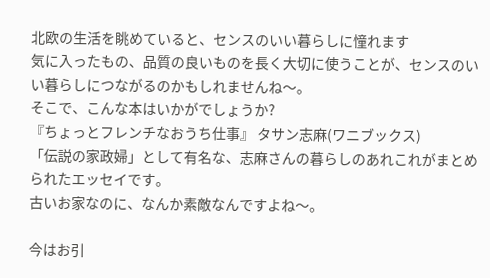北欧の生活を眺めていると、センスのいい暮らしに憧れます
気に入ったもの、品質の良いものを長く大切に使うことが、センスのいい暮らしにつながるのかもしれませんね〜。
そこで、こんな本はいかがでしょうか?
『ちょっとフレンチなおうち仕事』 タサン志麻(ワニブックス)
「伝説の家政婦」として有名な、志麻さんの暮らしのあれこれがまとめられたエッセイです。
古いお家なのに、なんか素敵なんですよね〜。

今はお引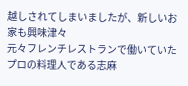越しされてしまいましたが、新しいお家も興味津々
元々フレンチレストランで働いていたプロの料理人である志麻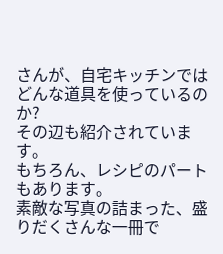さんが、自宅キッチンではどんな道具を使っているのか?
その辺も紹介されています。
もちろん、レシピのパートもあります。
素敵な写真の詰まった、盛りだくさんな一冊で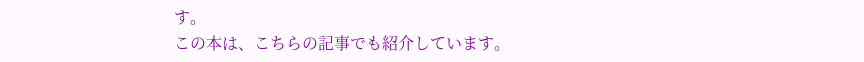す。
この本は、こちらの記事でも紹介しています。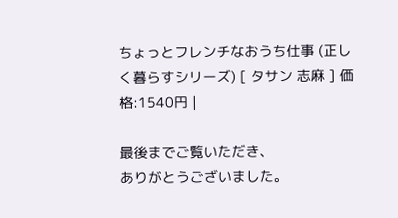ちょっとフレンチなおうち仕事 (正しく暮らすシリーズ) [ タサン 志麻 ] 価格:1540円 |

最後までご覧いただき、
ありがとうございました。